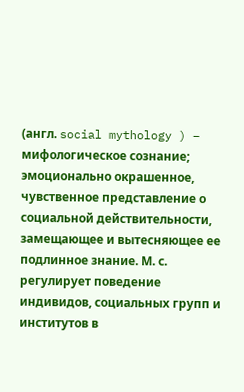(англ. social mythology ) – мифологическое сознание; эмоционально окрашенное, чувственное представление о социальной действительности, замещающее и вытесняющее ее подлинное знание. М. с. регулирует поведение индивидов, социальных групп и институтов в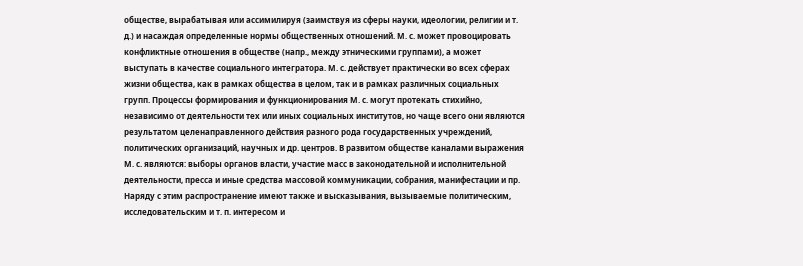обществе, вырабатывая или ассимилируя (заимствуя из сферы науки, идеологии, религии и т. д.) и насаждая определенные нормы общественных отношений. М. с. может провоцировать конфликтные отношения в обществе (напр., между этническими группами), а может выступать в качестве социального интегратора. М. с. действует практически во всех сферах жизни общества, как в рамках общества в целом, так и в рамках различных социальных групп. Процессы формирования и функционирования М. с. могут протекать стихийно, независимо от деятельности тех или иных социальных институтов, но чаще всего они являются результатом целенаправленного действия разного рода государственных учреждений, политических организаций, научных и др. центров. В развитом обществе каналами выражения М. с. являются: выборы органов власти, участие масс в законодательной и исполнительной деятельности, пресса и иные средства массовой коммуникации, собрания, манифестации и пр. Наряду с этим распространение имеют также и высказывания, вызываемые политическим, исследовательским и т. п. интересом и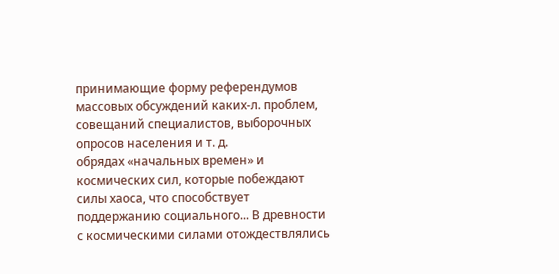принимающие форму референдумов массовых обсуждений каких-л. проблем, совещаний специалистов, выборочных опросов населения и т. д.
обрядах «начальных времен» и космических сил, которые побеждают силы хаоса, что способствует поддержанию социального... В древности с космическими силами отождествлялись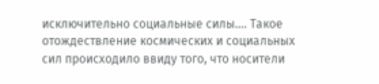исключительно социальные силы.... Такое отождествление космических и социальных сил происходило ввиду того, что носители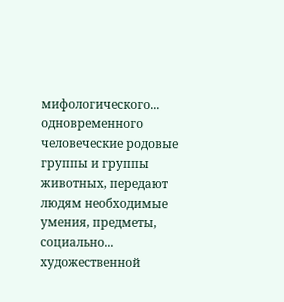мифологического... одновременного человеческие родовые группы и группы животных, передают людям необходимые умения, предметы, социально... художественной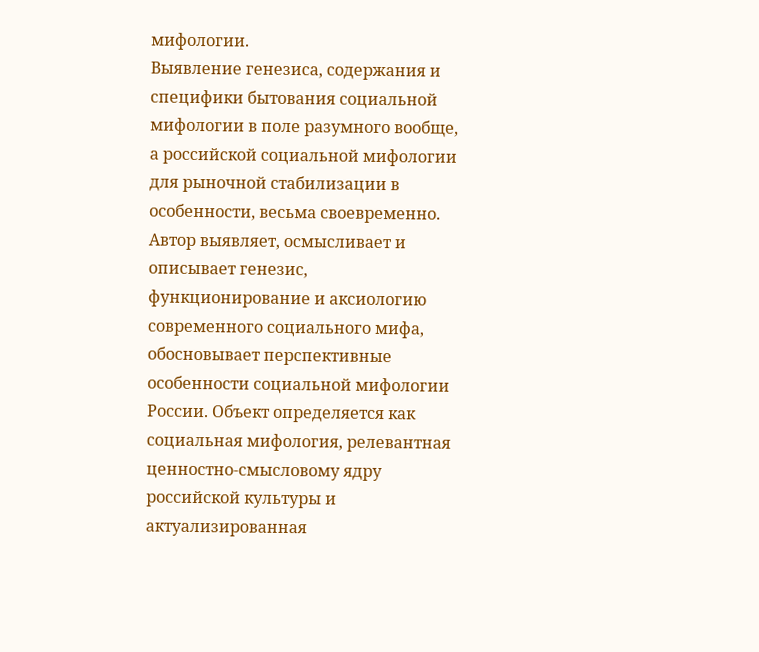мифологии.
Выявление генезиса, содержания и специфики бытования социальной мифологии в поле разумного вообще, а российской социальной мифологии для рыночной стабилизации в особенности, весьма своевременно. Автор выявляет, осмысливает и описывает генезис, функционирование и аксиологию современного социального мифа, обосновывает перспективные особенности социальной мифологии России. Объект определяется как социальная мифология, релевантная ценностно-смысловому ядру российской культуры и актуализированная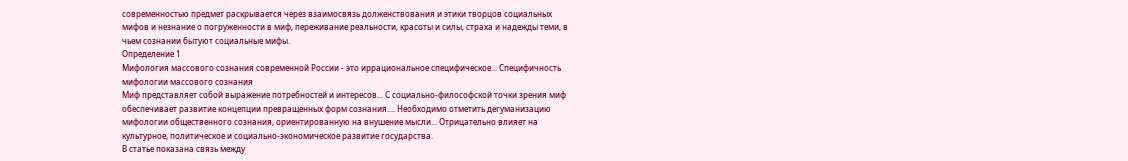современностью предмет раскрывается через взаимосвязь долженствования и этики творцов социальных мифов и незнание о погруженности в миф, переживание реальности, красоты и силы, страха и надежды теми, в чьем сознании бытуют социальные мифы.
Определение 1
Мифология массового сознания современной России - это иррациональное специфическое... Специфичность мифологии массового сознания
Миф представляет собой выражение потребностей и интересов... С социально-философской точки зрения миф обеспечивает развитие концепции превращенных форм сознания.... Необходимо отметить дегуманизацию мифологии общественного сознания, ориентированную на внушение мысли... Отрицательно влияет на культурное, политическое и социально-экономическое развитие государства.
В статье показана связь между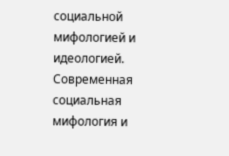социальной мифологией и идеологией. Современная социальная мифология и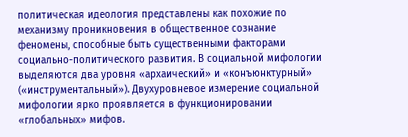политическая идеология представлены как похожие по механизму проникновения в общественное сознание феномены, способные быть существенными факторами социально-политического развития. В социальной мифологии выделяются два уровня «архаический» и «конъюнктурный» («инструментальный»). Двухуровневое измерение социальной мифологии ярко проявляется в функционировании «глобальных» мифов.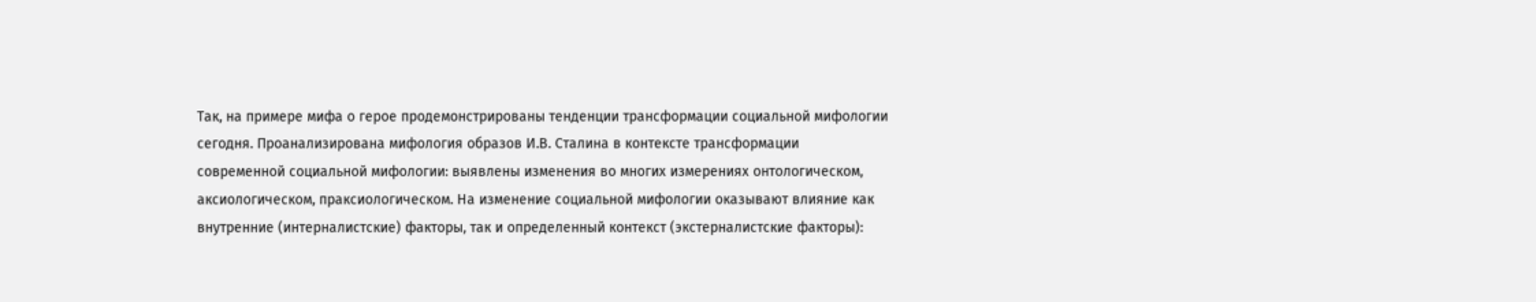Так, на примере мифа о герое продемонстрированы тенденции трансформации социальной мифологии сегодня. Проанализирована мифология образов И.В. Сталина в контексте трансформации современной социальной мифологии: выявлены изменения во многих измерениях онтологическом, аксиологическом, праксиологическом. На изменение социальной мифологии оказывают влияние как внутренние (интерналистские) факторы, так и определенный контекст (экстерналистские факторы):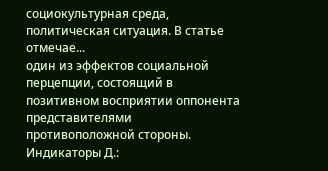социокультурная среда, политическая ситуация. В статье отмечае...
один из эффектов социальной перцепции, состоящий в позитивном восприятии оппонента представителями противоположной стороны. Индикаторы Д.: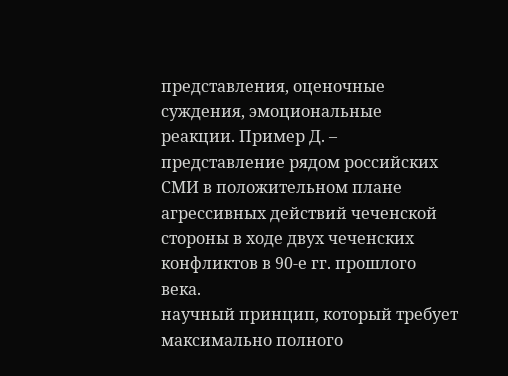представления, оценочные суждения, эмоциональные реакции. Пример Д. – представление рядом российских СМИ в положительном плане агрессивных действий чеченской стороны в ходе двух чеченских конфликтов в 90-е гг. прошлого века.
научный принцип, который требует максимально полного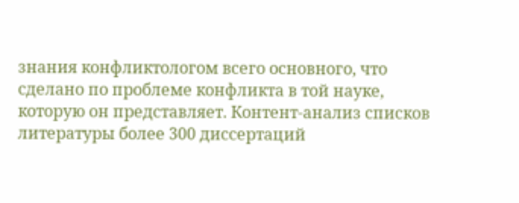знания конфликтологом всего основного, что сделано по проблеме конфликта в той науке, которую он представляет. Контент-анализ списков литературы более 300 диссертаций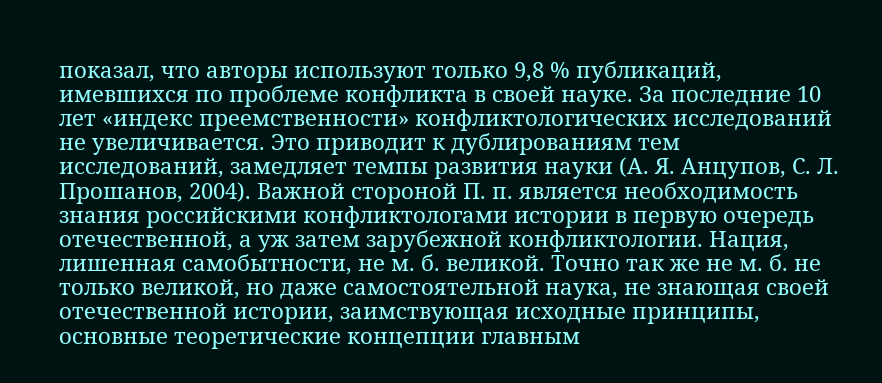показал, что авторы используют только 9,8 % публикаций, имевшихся по проблеме конфликта в своей науке. За последние 10 лет «индекс преемственности» конфликтологических исследований не увеличивается. Это приводит к дублированиям тем исследований, замедляет темпы развития науки (А. Я. Анцупов, С. Л. Прошанов, 2004). Важной стороной П. п. является необходимость знания российскими конфликтологами истории в первую очередь отечественной, а уж затем зарубежной конфликтологии. Нация, лишенная самобытности, не м. б. великой. Точно так же не м. б. не только великой, но даже самостоятельной наука, не знающая своей отечественной истории, заимствующая исходные принципы, основные теоретические концепции главным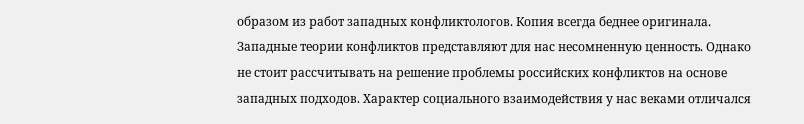образом из работ западных конфликтологов. Копия всегда беднее оригинала. Западные теории конфликтов представляют для нас несомненную ценность. Однако не стоит рассчитывать на решение проблемы российских конфликтов на основе западных подходов. Характер социального взаимодействия у нас веками отличался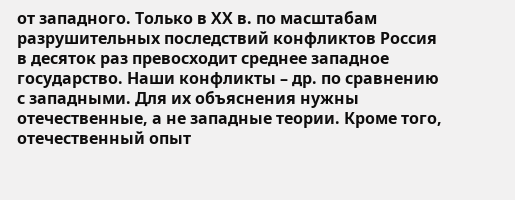от западного. Только в ХХ в. по масштабам разрушительных последствий конфликтов Россия в десяток раз превосходит среднее западное государство. Наши конфликты – др. по сравнению с западными. Для их объяснения нужны отечественные, а не западные теории. Кроме того, отечественный опыт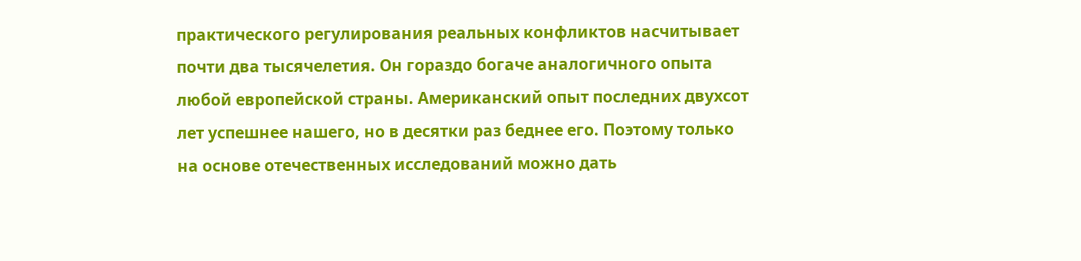практического регулирования реальных конфликтов насчитывает почти два тысячелетия. Он гораздо богаче аналогичного опыта любой европейской страны. Американский опыт последних двухсот лет успешнее нашего, но в десятки раз беднее его. Поэтому только на основе отечественных исследований можно дать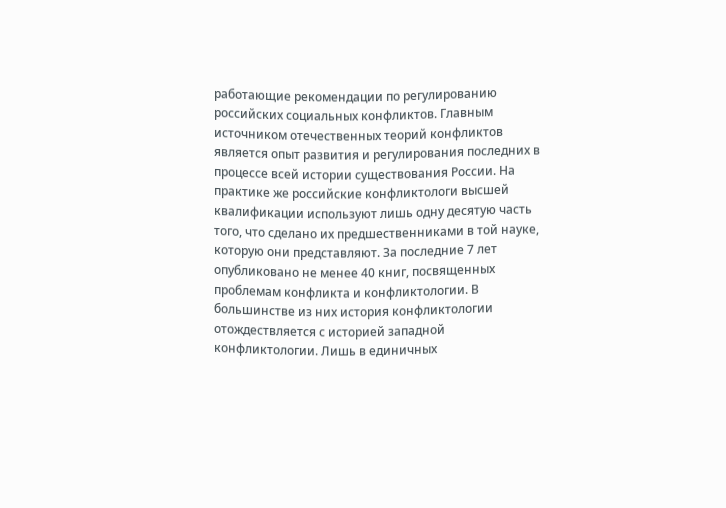работающие рекомендации по регулированию российских социальных конфликтов. Главным источником отечественных теорий конфликтов является опыт развития и регулирования последних в процессе всей истории существования России. На практике же российские конфликтологи высшей квалификации используют лишь одну десятую часть того, что сделано их предшественниками в той науке, которую они представляют. За последние 7 лет опубликовано не менее 40 книг, посвященных проблемам конфликта и конфликтологии. В большинстве из них история конфликтологии отождествляется с историей западной конфликтологии. Лишь в единичных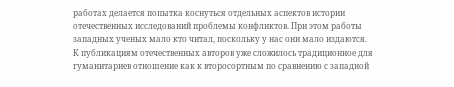работах делается попытка коснуться отдельных аспектов истории отечественных исследований проблемы конфликтов. При этом работы западных ученых мало кто читал, поскольку у нас они мало издаются. К публикациям отечественных авторов уже сложилось традиционное для гуманитариев отношение как к второсортным по сравнению с западной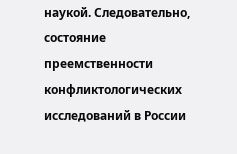наукой. Следовательно, состояние преемственности конфликтологических исследований в России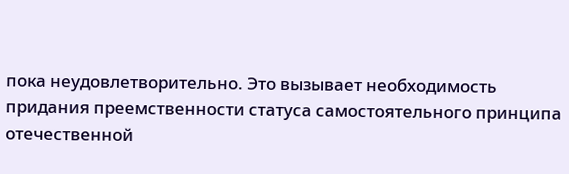пока неудовлетворительно. Это вызывает необходимость придания преемственности статуса самостоятельного принципа отечественной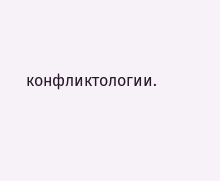конфликтологии.